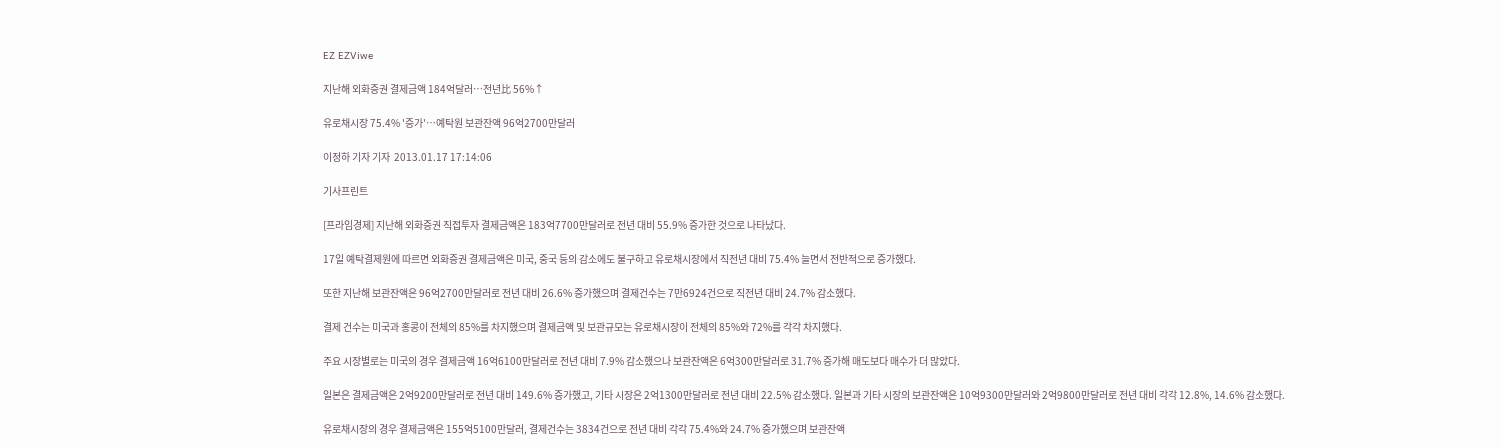EZ EZViwe

지난해 외화증권 결제금액 184억달러…전년比 56%↑

유로채시장 75.4% '증가'…예탁원 보관잔액 96억2700만달러

이정하 기자 기자  2013.01.17 17:14:06

기사프린트

[프라임경제] 지난해 외화증권 직접투자 결제금액은 183억7700만달러로 전년 대비 55.9% 증가한 것으로 나타났다.

17일 예탁결제원에 따르면 외화증권 결제금액은 미국, 중국 등의 감소에도 불구하고 유로채시장에서 직전년 대비 75.4% 늘면서 전반적으로 증가했다.

또한 지난해 보관잔액은 96억2700만달러로 전년 대비 26.6% 증가했으며 결제건수는 7만6924건으로 직전년 대비 24.7% 감소했다.

결제 건수는 미국과 홍콩이 전체의 85%를 차지했으며 결제금액 및 보관규모는 유로채시장이 전체의 85%와 72%를 각각 차지했다.

주요 시장별로는 미국의 경우 결제금액 16억6100만달러로 전년 대비 7.9% 감소했으나 보관잔액은 6억300만달러로 31.7% 증가해 매도보다 매수가 더 많았다.

일본은 결제금액은 2억9200만달러로 전년 대비 149.6% 증가했고, 기타 시장은 2억1300만달러로 전년 대비 22.5% 감소했다. 일본과 기타 시장의 보관잔액은 10억9300만달러와 2억9800만달러로 전년 대비 각각 12.8%, 14.6% 감소했다.

유로채시장의 경우 결제금액은 155억5100만달러, 결제건수는 3834건으로 전년 대비 각각 75.4%와 24.7% 증가했으며 보관잔액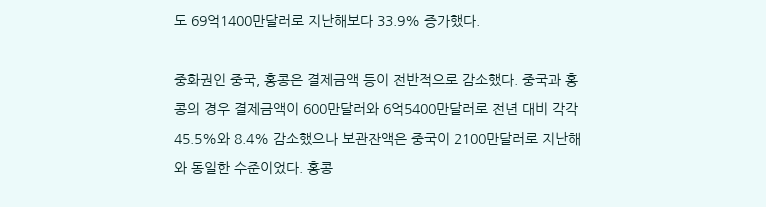도 69억1400만달러로 지난해보다 33.9% 증가했다.

중화권인 중국, 홍콩은 결제금액 등이 전반적으로 감소했다. 중국과 홍콩의 경우 결제금액이 600만달러와 6억5400만달러로 전년 대비 각각 45.5%와 8.4% 감소했으나 보관잔액은 중국이 2100만달러로 지난해와 동일한 수준이었다. 홍콩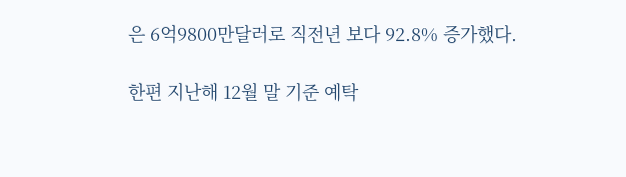은 6억9800만달러로 직전년 보다 92.8% 증가했다.

한편 지난해 12월 말 기준 예탁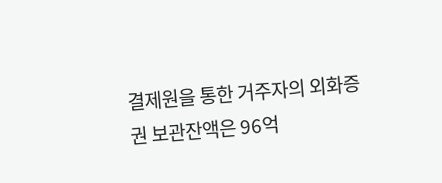결제원을 통한 거주자의 외화증권 보관잔액은 96억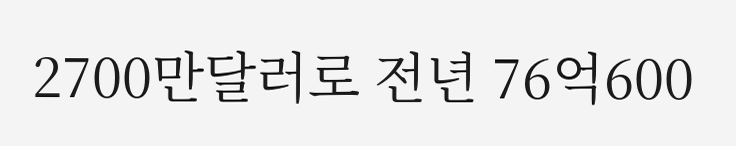2700만달러로 전년 76억600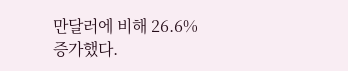만달러에 비해 26.6% 증가했다.